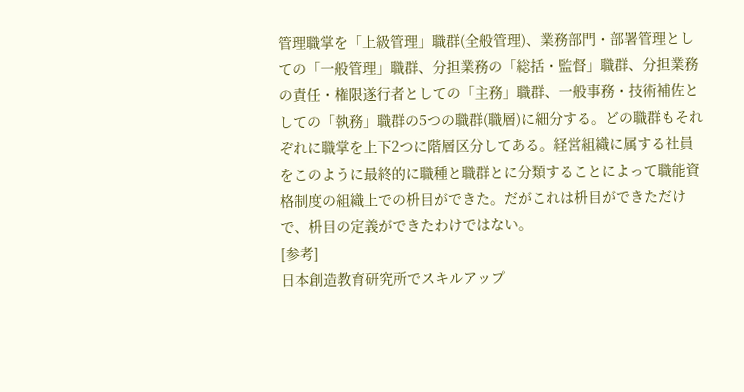管理職掌を「上級管理」職群(全般管理)、業務部門・部署管理としての「一般管理」職群、分担業務の「総括・監督」職群、分担業務の責任・権限遂行者としての「主務」職群、一般事務・技術補佐としての「執務」職群の5つの職群(職層)に細分する。どの職群もそれぞれに職掌を上下2つに階層区分してある。経営組織に属する社員をこのように最終的に職種と職群とに分類することによって職能資格制度の組織上での枡目ができた。だがこれは枡目ができただけで、枡目の定義ができたわけではない。
[参考]
日本創造教育研究所でスキルアップ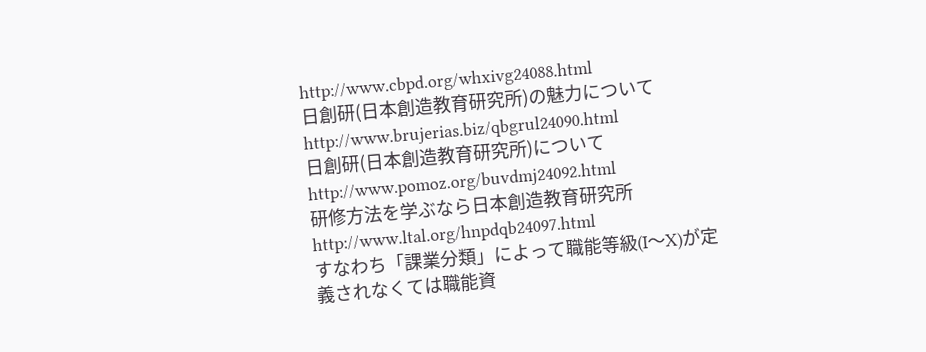http://www.cbpd.org/whxivg24088.html
日創研(日本創造教育研究所)の魅力について
http://www.brujerias.biz/qbgrul24090.html
日創研(日本創造教育研究所)について
http://www.pomoz.org/buvdmj24092.html
研修方法を学ぶなら日本創造教育研究所
http://www.ltal.org/hnpdqb24097.html
すなわち「課業分類」によって職能等級(I〜X)が定義されなくては職能資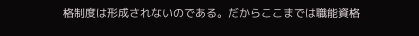格制度は形成されないのである。だからここまでは職能資格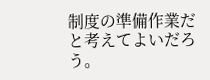制度の準備作業だと考えてよいだろう。